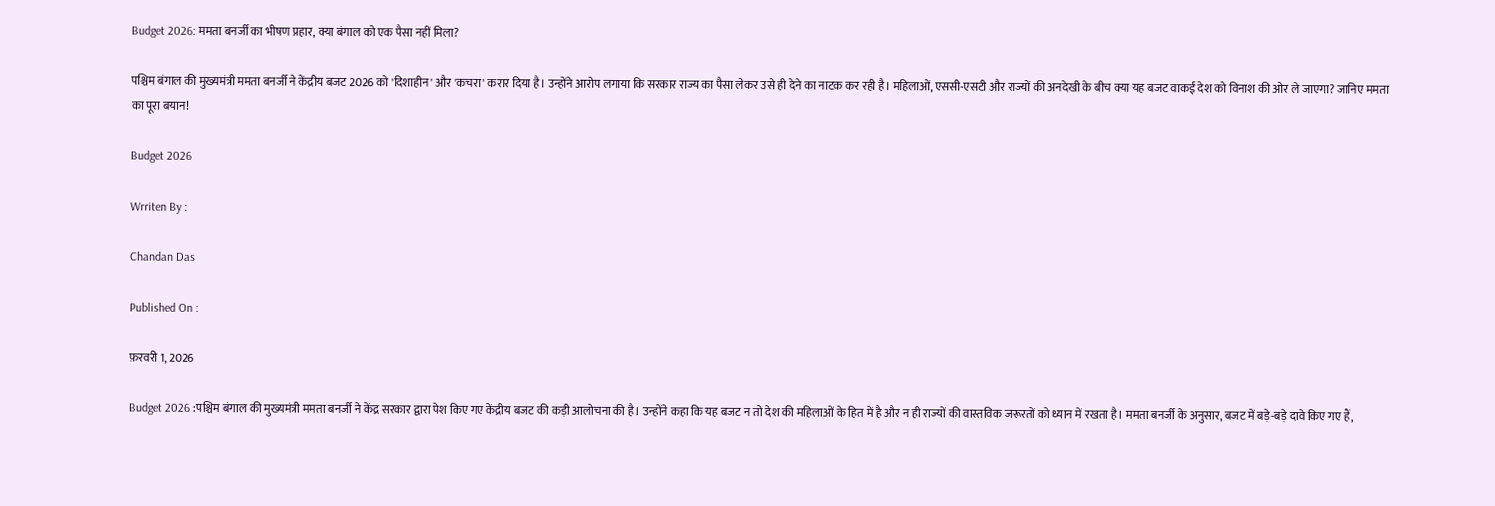Budget 2026: ममता बनर्जी का भीषण प्रहार, क्या बंगाल को एक पैसा नहीं मिला?

पश्चिम बंगाल की मुख्यमंत्री ममता बनर्जी ने केंद्रीय बजट 2026 को 'दिशाहीन' और 'कचरा' करार दिया है। उन्होंने आरोप लगाया कि सरकार राज्य का पैसा लेकर उसे ही देने का नाटक कर रही है। महिलाओं, एससी-एसटी और राज्यों की अनदेखी के बीच क्या यह बजट वाकई देश को विनाश की ओर ले जाएगा? जानिए ममता का पूरा बयान!

Budget 2026

Wrriten By :

Chandan Das

Published On :

फ़रवरी 1, 2026

Budget 2026 :पश्चिम बंगाल की मुख्यमंत्री ममता बनर्जी ने केंद्र सरकार द्वारा पेश किए गए केंद्रीय बजट की कड़ी आलोचना की है। उन्होंने कहा कि यह बजट न तो देश की महिलाओं के हित में है और न ही राज्यों की वास्तविक जरूरतों को ध्यान में रखता है। ममता बनर्जी के अनुसार, बजट में बड़े-बड़े दावे किए गए हैं,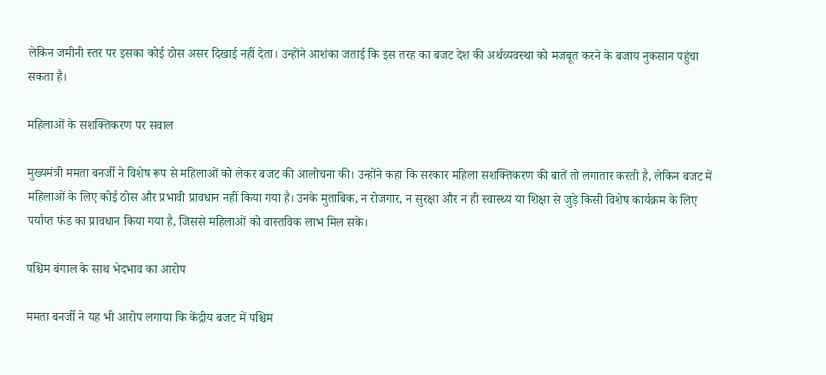लेकिन जमीनी स्तर पर इसका कोई ठोस असर दिखाई नहीं देता। उन्होंने आशंका जताई कि इस तरह का बजट देश की अर्थव्यवस्था को मजबूत करने के बजाय नुकसान पहुंचा सकता है।

महिलाओं के सशक्तिकरण पर सवाल

मुख्यमंत्री ममता बनर्जी ने विशेष रूप से महिलाओं को लेकर बजट की आलोचना की। उन्होंने कहा कि सरकार महिला सशक्तिकरण की बातें तो लगातार करती है, लेकिन बजट में महिलाओं के लिए कोई ठोस और प्रभावी प्रावधान नहीं किया गया है। उनके मुताबिक, न रोजगार, न सुरक्षा और न ही स्वास्थ्य या शिक्षा से जुड़े किसी विशेष कार्यक्रम के लिए पर्याप्त फंड का प्रावधान किया गया है, जिससे महिलाओं को वास्तविक लाभ मिल सके।

पश्चिम बंगाल के साथ भेदभाव का आरोप

ममता बनर्जी ने यह भी आरोप लगाया कि केंद्रीय बजट में पश्चिम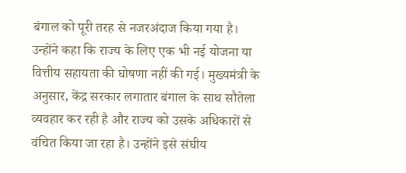बंगाल को पूरी तरह से नजरअंदाज किया गया है। उन्होंने कहा कि राज्य के लिए एक भी नई योजना या वित्तीय सहायता की घोषणा नहीं की गई। मुख्यमंत्री के अनुसार, केंद्र सरकार लगातार बंगाल के साथ सौतेला व्यवहार कर रही है और राज्य को उसके अधिकारों से वंचित किया जा रहा है। उन्होंने इसे संघीय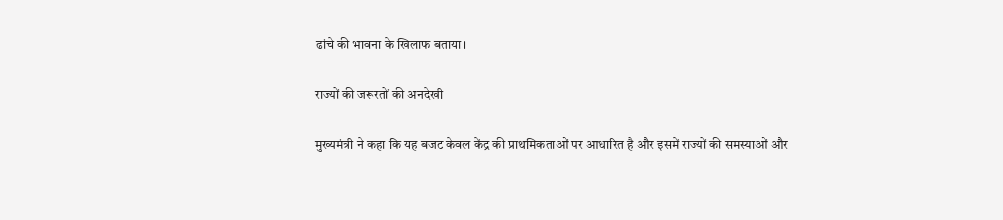ढांचे की भावना के खिलाफ बताया।

राज्यों की जरूरतों की अनदेखी

मुख्यमंत्री ने कहा कि यह बजट केवल केंद्र की प्राथमिकताओं पर आधारित है और इसमें राज्यों की समस्याओं और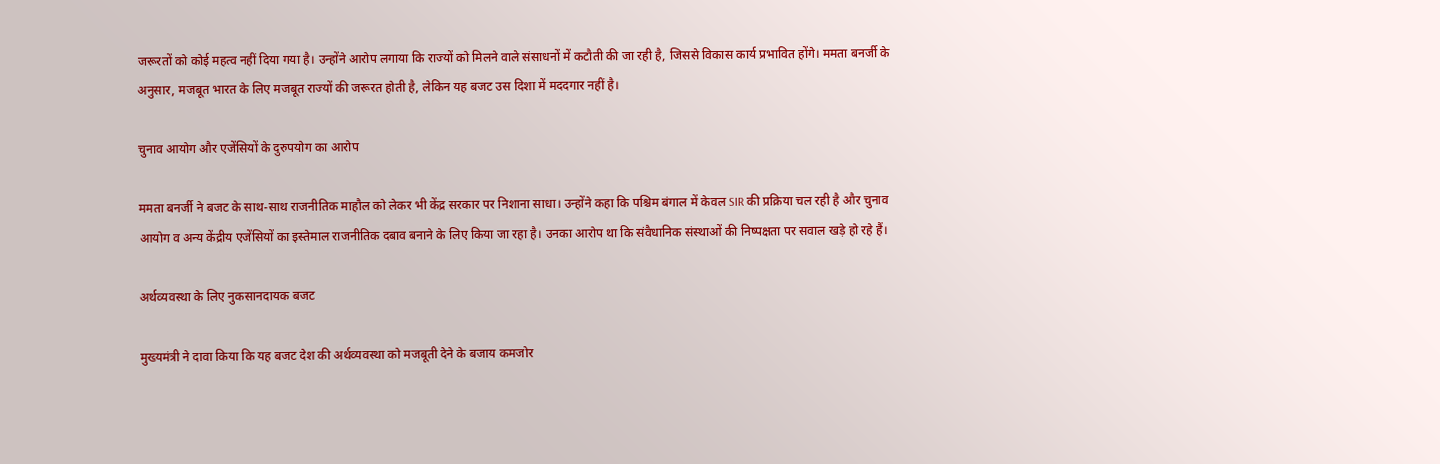जरूरतों को कोई महत्व नहीं दिया गया है। उन्होंने आरोप लगाया कि राज्यों को मिलने वाले संसाधनों में कटौती की जा रही है, जिससे विकास कार्य प्रभावित होंगे। ममता बनर्जी के अनुसार, मजबूत भारत के लिए मजबूत राज्यों की जरूरत होती है, लेकिन यह बजट उस दिशा में मददगार नहीं है।

चुनाव आयोग और एजेंसियों के दुरुपयोग का आरोप

ममता बनर्जी ने बजट के साथ-साथ राजनीतिक माहौल को लेकर भी केंद्र सरकार पर निशाना साधा। उन्होंने कहा कि पश्चिम बंगाल में केवल SIR की प्रक्रिया चल रही है और चुनाव आयोग व अन्य केंद्रीय एजेंसियों का इस्तेमाल राजनीतिक दबाव बनाने के लिए किया जा रहा है। उनका आरोप था कि संवैधानिक संस्थाओं की निष्पक्षता पर सवाल खड़े हो रहे हैं।

अर्थव्यवस्था के लिए नुकसानदायक बजट

मुख्यमंत्री ने दावा किया कि यह बजट देश की अर्थव्यवस्था को मजबूती देने के बजाय कमजोर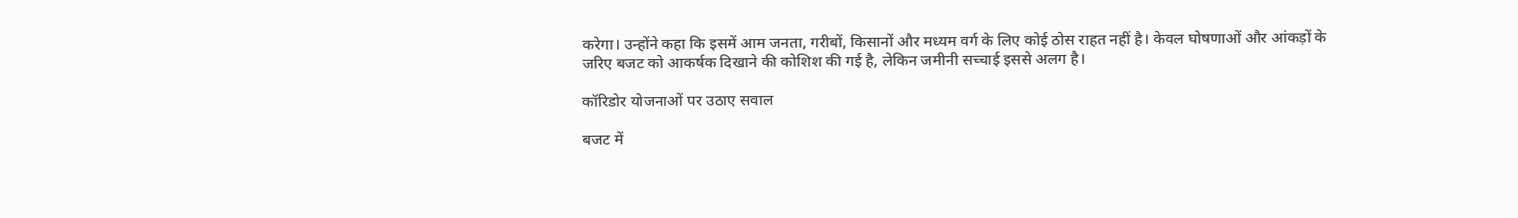करेगा। उन्होंने कहा कि इसमें आम जनता, गरीबों, किसानों और मध्यम वर्ग के लिए कोई ठोस राहत नहीं है। केवल घोषणाओं और आंकड़ों के जरिए बजट को आकर्षक दिखाने की कोशिश की गई है, लेकिन जमीनी सच्चाई इससे अलग है।

कॉरिडोर योजनाओं पर उठाए सवाल

बजट में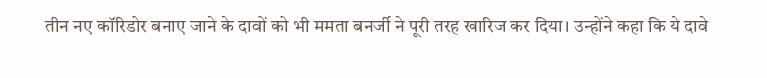तीन नए कॉरिडोर बनाए जाने के दावों को भी ममता बनर्जी ने पूरी तरह खारिज कर दिया। उन्होंने कहा कि ये दावे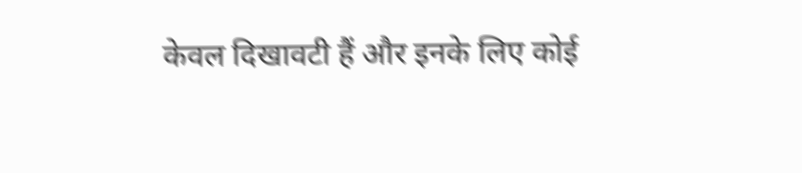केवल दिखावटी हैं और इनके लिए कोई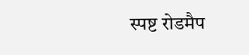स्पष्ट रोडमैप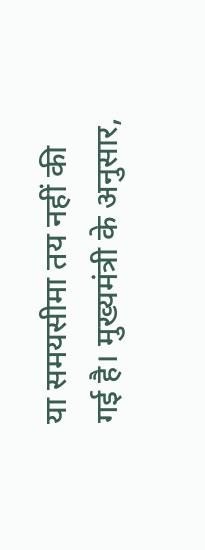या समयसीमा तय नहीं की गई है। मुख्यमंत्री के अनुसार,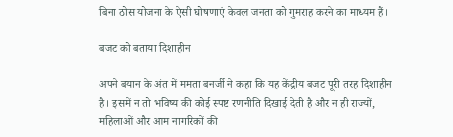बिना ठोस योजना के ऐसी घोषणाएं केवल जनता को गुमराह करने का माध्यम हैं।

बजट को बताया दिशाहीन

अपने बयान के अंत में ममता बनर्जी ने कहा कि यह केंद्रीय बजट पूरी तरह दिशाहीन है। इसमें न तो भविष्य की कोई स्पष्ट रणनीति दिखाई देती है और न ही राज्यों, महिलाओं और आम नागरिकों की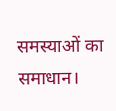समस्याओं का समाधान।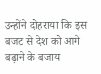उन्होंने दोहराया कि इस बजट से देश को आगे बढ़ाने के बजाय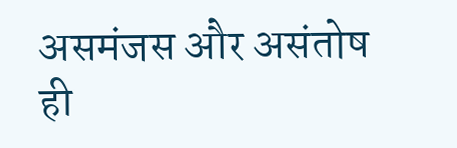असमंजस और असंतोष ही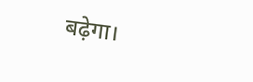बढ़ेगा।